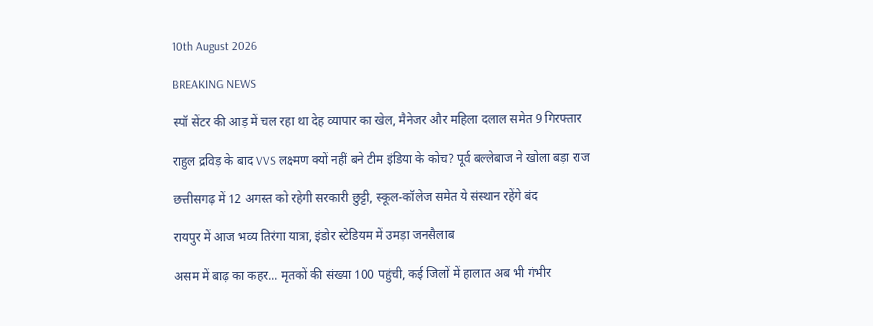10th August 2026

BREAKING NEWS

स्पॉ सेंटर की आड़ में चल रहा था देह व्यापार का खेल, मैनेजर और महिला दलाल समेत 9 गिरफ्तार

राहुल द्रविड़ के बाद VVS लक्ष्मण क्यों नहीं बने टीम इंडिया के कोच? पूर्व बल्लेबाज ने खोला बड़ा राज

छत्तीसगढ़ में 12 अगस्त को रहेगी सरकारी छुट्टी, स्कूल-कॉलेज समेत ये संस्थान रहेंगे बंद

रायपुर में आज भव्य तिरंगा यात्रा, इंडोर स्टेडियम में उमड़ा जनसैलाब

असम में बाढ़ का कहर... मृतकों की संख्या 100 पहुंची, कई जिलों में हालात अब भी गंभीर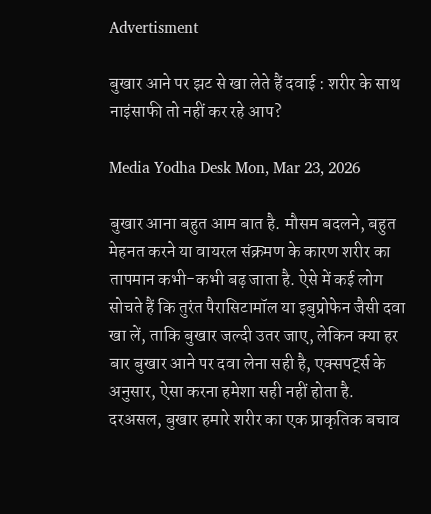Advertisment

बुखार आने पर झट से खा लेते हैं दवाई : शरीर के साथ नाइंसाफी तो नहीं कर रहे आप?

Media Yodha Desk Mon, Mar 23, 2026

बुखार आना बहुत आम बात है. मौसम बदलने, बहुत मेहनत करने या वायरल संक्रमण के कारण शरीर का तापमान कभी-कभी बढ़ जाता है. ऐसे में कई लोग सोचते हैं कि तुरंत पैरासिटामॉल या इबुप्रोफेन जैसी दवा खा लें, ताकि बुखार जल्दी उतर जाए, लेकिन क्या हर बार बुखार आने पर दवा लेना सही है, एक्सपर्ट्स के अनुसार, ऐसा करना हमेशा सही नहीं होता है. दरअसल, बुखार हमारे शरीर का एक प्राकृतिक बचाव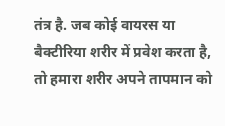तंत्र है. जब कोई वायरस या बैक्टीरिया शरीर में प्रवेश करता है, तो हमारा शरीर अपने तापमान को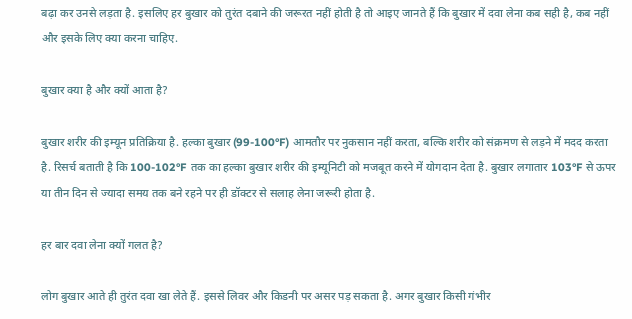बढ़ा कर उनसे लड़ता है. इसलिए हर बुखार को तुरंत दबाने की जरूरत नहीं होती है तो आइए जानते हैं कि बुखार में दवा लेना कब सही है, कब नहीं और इसके लिए क्या करना चाहिए.

बुखार क्या है और क्यों आता है?

बुखार शरीर की इम्यून प्रतिक्रिया है. हल्का बुखार (99-100°F) आमतौर पर नुकसान नहीं करता, बल्कि शरीर को संक्रमण से लड़ने में मदद करता है. रिसर्च बताती है कि 100-102°F तक का हल्का बुखार शरीर की इम्यूनिटी को मजबूत करने में योगदान देता है. बुखार लगातार 103°F से ऊपर या तीन दिन से ज्यादा समय तक बने रहने पर ही डॉक्टर से सलाह लेना जरूरी होता है.

हर बार दवा लेना क्यों गलत है?

लोग बुखार आते ही तुरंत दवा खा लेते हैं. इससे लिवर और किडनी पर असर पड़ सकता है. अगर बुखार किसी गंभीर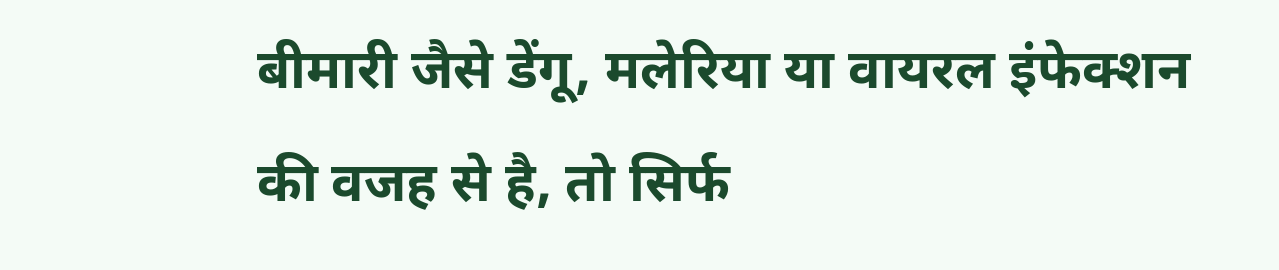बीमारी जैसे डेंगू, मलेरिया या वायरल इंफेक्शन की वजह से है, तो सिर्फ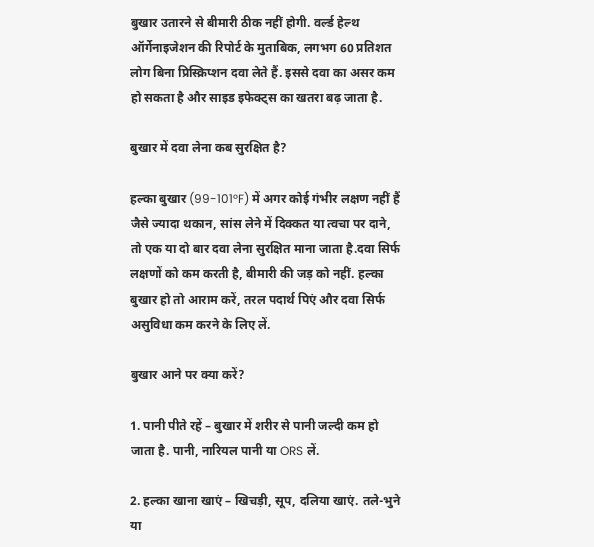बुखार उतारने से बीमारी ठीक नहीं होगी. वर्ल्ड हेल्थ ऑर्गेनाइजेशन की रिपोर्ट के मुताबिक, लगभग 60 प्रतिशत लोग बिना प्रिस्क्रिप्शन दवा लेते हैं. इससे दवा का असर कम हो सकता है और साइड इफेक्ट्स का खतरा बढ़ जाता है.

बुखार में दवा लेना कब सुरक्षित है?

हल्का बुखार (99-101°F) में अगर कोई गंभीर लक्षण नहीं हैं जैसे ज्यादा थकान, सांस लेने में दिक्कत या त्वचा पर दाने, तो एक या दो बार दवा लेना सुरक्षित माना जाता है.दवा सिर्फ लक्षणों को कम करती है, बीमारी की जड़ को नहीं. हल्का बुखार हो तो आराम करें, तरल पदार्थ पिएं और दवा सिर्फ असुविधा कम करने के लिए लें.

बुखार आने पर क्या करें?

1. पानी पीते रहें – बुखार में शरीर से पानी जल्दी कम हो जाता है. पानी, नारियल पानी या ORS लें.

2. हल्का खाना खाएं – खिचड़ी, सूप, दलिया खाएं. तले-भुने या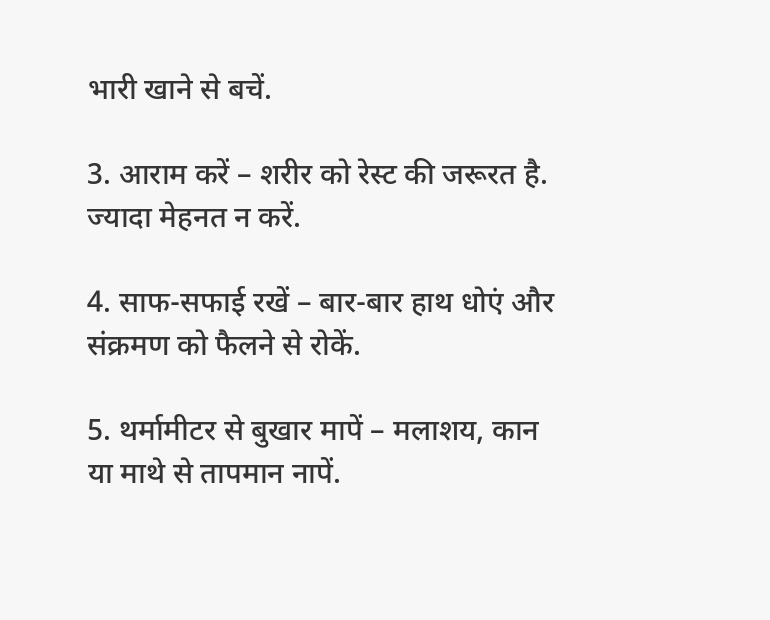भारी खाने से बचें.

3. आराम करें – शरीर को रेस्ट की जरूरत है. ज्यादा मेहनत न करें.

4. साफ-सफाई रखें – बार-बार हाथ धोएं और संक्रमण को फैलने से रोकें.

5. थर्मामीटर से बुखार मापें – मलाशय, कान या माथे से तापमान नापें.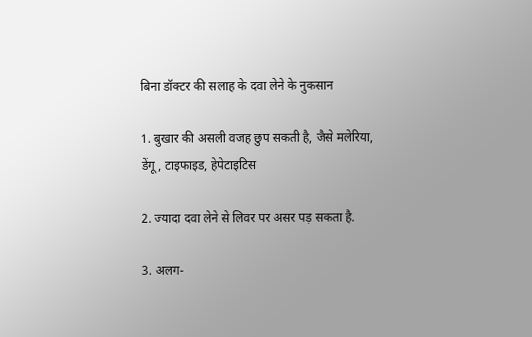बिना डॉक्टर की सलाह के दवा लेने के नुकसान

1. बुखार की असली वजह छुप सकती है, जैसे मलेरिया, डेंगू, टाइफाइड, हेपेटाइटिस

2. ज्यादा दवा लेने से लिवर पर असर पड़ सकता है.

3. अलग-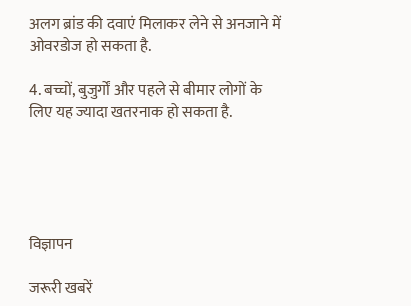अलग ब्रांड की दवाएं मिलाकर लेने से अनजाने में ओवरडोज हो सकता है.

4. बच्चों, बुजुर्गों और पहले से बीमार लोगों के लिए यह ज्यादा खतरनाक हो सकता है.





विज्ञापन

जरूरी खबरें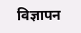विज्ञापन